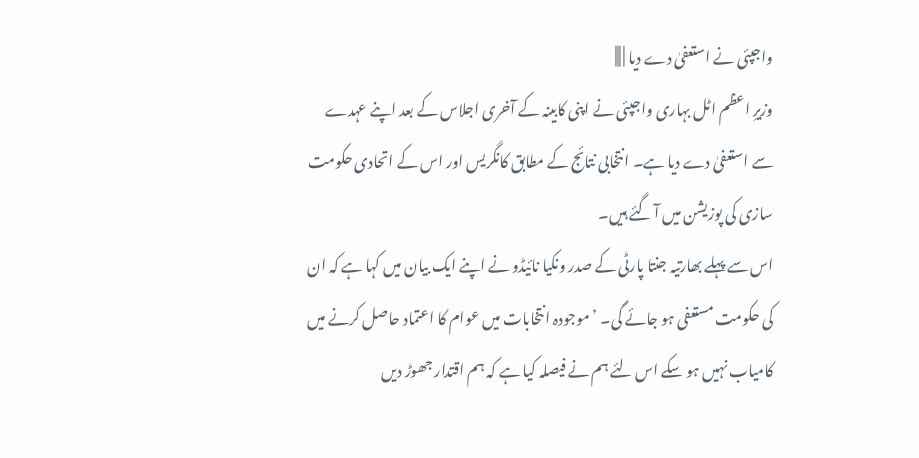واجپئی نے استعفیٰ دے دیا | |||
وزیرِ اعظم اٹل بہاری واجپئی نے اپنی کابینہ کے آخری اجلاس کے بعد اپنے عہدے سے استعفیٰ دے دیا ہے۔ انتخابی نتائج کے مطابق کانگریس اور اس کے اتحادی حکومت سازی کی پوزیشن میں آ گئے ہیں۔
اس سے پہلے بھارتیہ جنتا پارٹی کے صدر ونکیا نائیڈو نے اپنے ایک بیان میں کہا ہے کہ ان کی حکومت مستعفی ہو جائے گی۔ ’موجودہ انتخابات میں عوام کا اعتماد حاصل کرنے میں کامیاب نہیں ہو سکے اس لئے ہم نے فیصلہ کیا ہے کہ ہم اقتدار جھوڑ دیں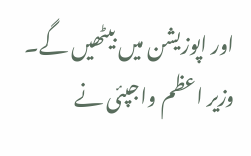اور اپوزیشن میں بیٹھیں گے۔ وزیر اعظم واجپئی نے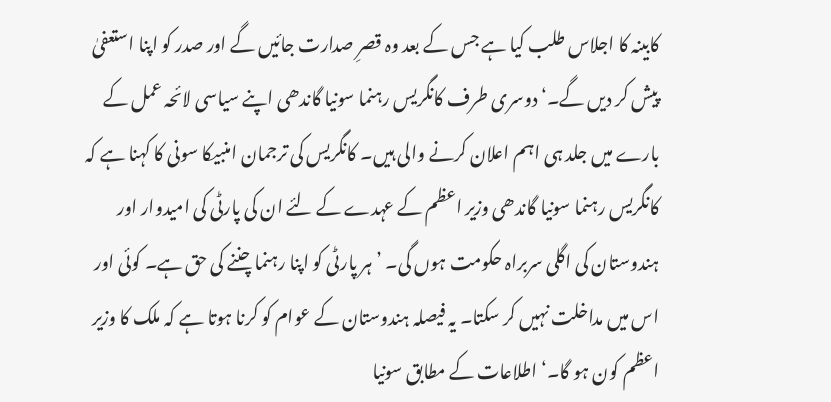کابینہ کا اجلاس طلب کیا ہے جس کے بعد وہ قصرِ صدارت جائیں گے اور صدر کو اپنا استعفیٰ پیش کر دیں گے۔‘ دوسری طرف کانگریس رہنما سونیا گاندھی اپنے سیاسی لائحہ عمل کے بارے میں جلد ہی اہم اعلان کرنے والی ہیں۔ کانگریس کی ترجمان امنبیکا سونی کا کہنا ہے کہ کانگریس رہنما سونیا گاندھی وزیر اعظم کے عہدے کے لئے ان کی پارٹی کی امیدوار اور ہندوستان کی اگلی سربراہ حکومت ہوں گی۔ ’ہر پارٹی کو اپنا رہنما چننے کی حق ہے۔ کوئی اور اس میں مداخلت نہیں کر سکتا۔ یہ فیصلہ ہندوستان کے عوام کو کرنا ہوتا ہے کہ ملک کا وزیر اعظم کون ہو گا۔‘ اطلاعات کے مطابق سونیا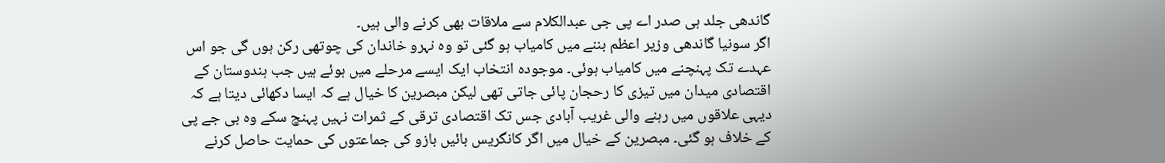گاندھی جلد ہی صدر اے پی جی عبدالکلام سے ملاقات بھی کرنے والی ہیں۔
اگر سونیا گاندھی وزیر اعظم بننے میں کامیاب ہو گئی تو وہ نہرو خاندان کی چوتھی رکن ہوں گی جو اس عہدے تک پہنچنے میں کامیاب ہوئی۔ موجودہ انتخاب ایک ایسے مرحلے میں ہوئے ہیں جب ہندوستان کے اقتصادی میدان میں تیزی کا رحجان پائی جاتی تھی لیکن مبصرین کا خیال ہے کہ ایسا دکھائی دیتا ہے کہ دیہی علاقوں میں رہنے والی غریب آبادی جس تک اقتصادی ترقی کے ثمرات نہیں پہنچ سکے وہ بی جے پی کے خلاف ہو گئی۔ مبصرین کے خیال میں اگر کانگریس بائیں بازو کی جماعتوں کی حمایت حاصل کرنے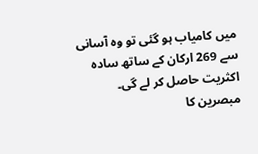میں کامیاب ہو گئی تو وہ آسانی سے 269 ارکان کے ساتھ سادہ اکثریت حاصل کر لے گی۔ مبصرین کا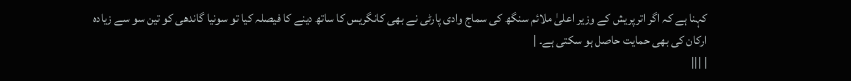کہنا ہے کہ اگر اترپریش کے وزیر اعلیٰ ملائم سنگھ کی سماج وادی پارٹی نے بھی کانگریس کا ساتھ دینے کا فیصلہ کیا تو سونیا گاندھی کو تین سو سے زیادہ ارکان کی بھی حمایت حاصل ہو سکتی ہے۔ |
| |||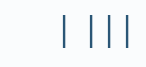| |||